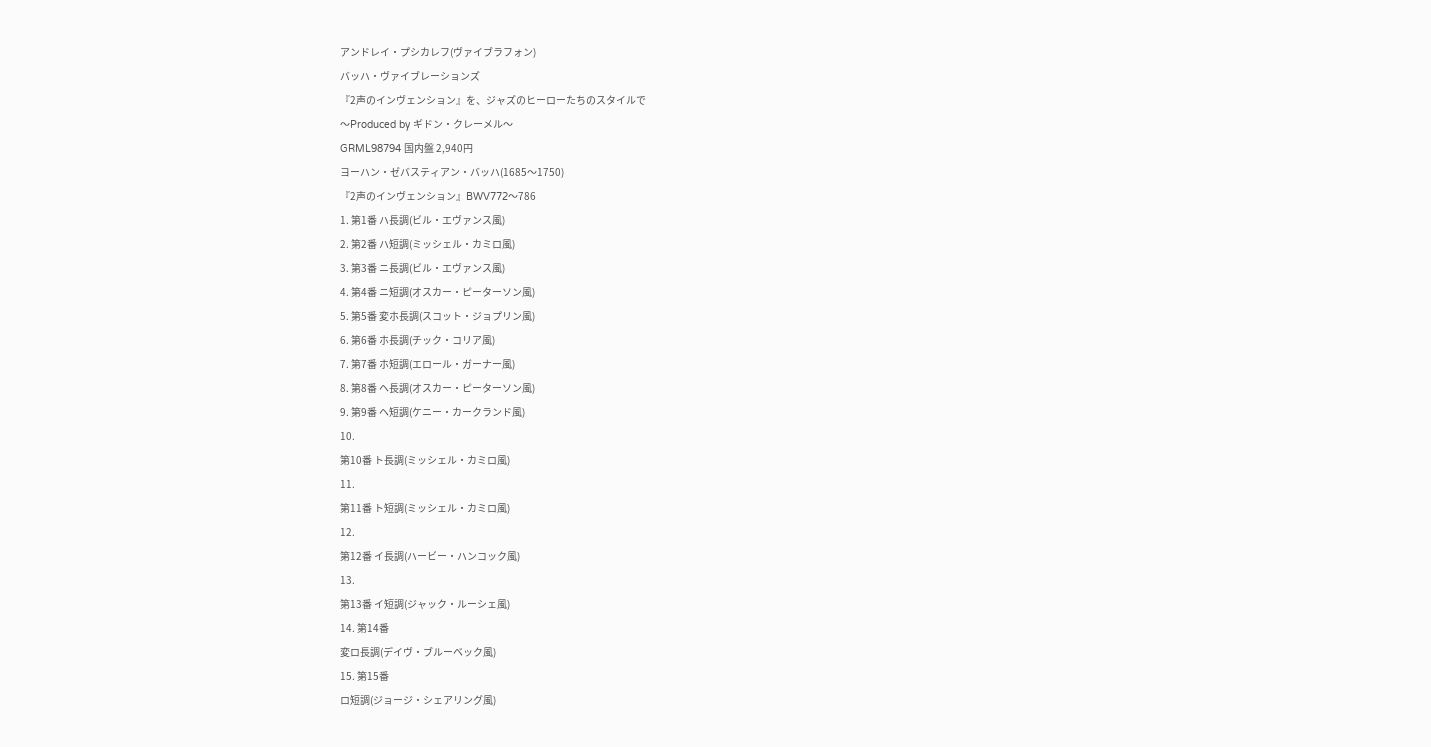アンドレイ・プシカレフ(ヴァイブラフォン)
バッハ・ヴァイブレーションズ
『2声のインヴェンション』を、ジャズのヒーローたちのスタイルで
〜Produced by ギドン・クレーメル〜
GRML98794 国内盤 2,940円
ヨーハン・ゼバスティアン・バッハ(1685〜1750)
『2声のインヴェンション』BWV772〜786
1. 第1番 ハ長調(ビル・エヴァンス風)
2. 第2番 ハ短調(ミッシェル・カミロ風)
3. 第3番 ニ長調(ビル・エヴァンス風)
4. 第4番 ニ短調(オスカー・ピーターソン風)
5. 第5番 変ホ長調(スコット・ジョプリン風)
6. 第6番 ホ長調(チック・コリア風)
7. 第7番 ホ短調(エロール・ガーナー風)
8. 第8番 ヘ長調(オスカー・ピーターソン風)
9. 第9番 ヘ短調(ケニー・カークランド風)
10.
第10番 ト長調(ミッシェル・カミロ風)
11.
第11番 ト短調(ミッシェル・カミロ風)
12.
第12番 イ長調(ハービー・ハンコック風)
13.
第13番 イ短調(ジャック・ルーシェ風)
14. 第14番
変ロ長調(デイヴ・ブルーベック風)
15. 第15番
ロ短調(ジョージ・シェアリング風)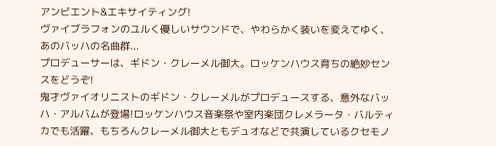アンビエント&エキサイティング!
ヴァイブラフォンのユルく優しいサウンドで、やわらかく装いを変えてゆく、あのバッハの名曲群...
プロデューサーは、ギドン・クレーメル御大。ロッケンハウス育ちの絶妙センスをどうぞ!
鬼才ヴァイオリニストのギドン・クレーメルがプロデュースする、意外なバッハ・アルバムが登場!ロッケンハウス音楽祭や室内楽団クレメラータ・バルティカでも活躍、もちろんクレーメル御大ともデュオなどで共演しているクセモノ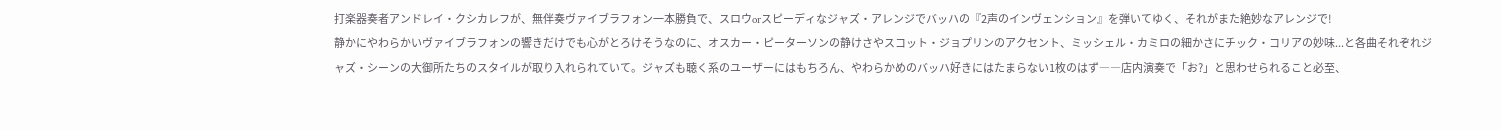打楽器奏者アンドレイ・クシカレフが、無伴奏ヴァイブラフォン一本勝負で、スロウorスピーディなジャズ・アレンジでバッハの『2声のインヴェンション』を弾いてゆく、それがまた絶妙なアレンジで!
静かにやわらかいヴァイブラフォンの響きだけでも心がとろけそうなのに、オスカー・ピーターソンの静けさやスコット・ジョプリンのアクセント、ミッシェル・カミロの細かさにチック・コリアの妙味...と各曲それぞれジャズ・シーンの大御所たちのスタイルが取り入れられていて。ジャズも聴く系のユーザーにはもちろん、やわらかめのバッハ好きにはたまらない1枚のはず――店内演奏で「お?」と思わせられること必至、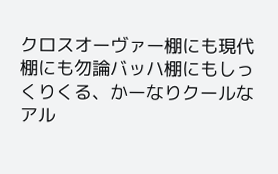クロスオーヴァー棚にも現代棚にも勿論バッハ棚にもしっくりくる、かーなりクールなアル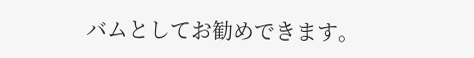バムとしてお勧めできます。